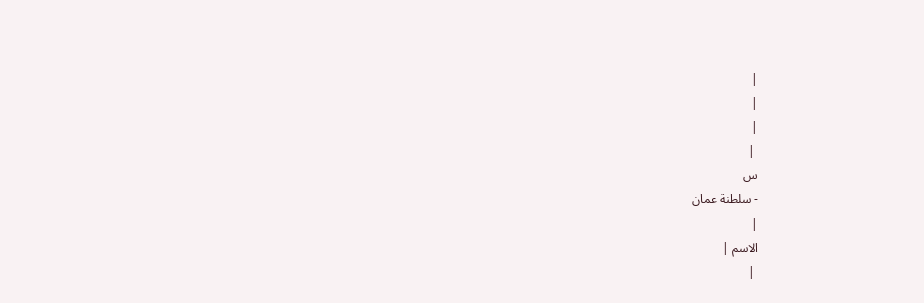|
|
|
 |
س
- سلطنة عمان
|
الاسم |
 |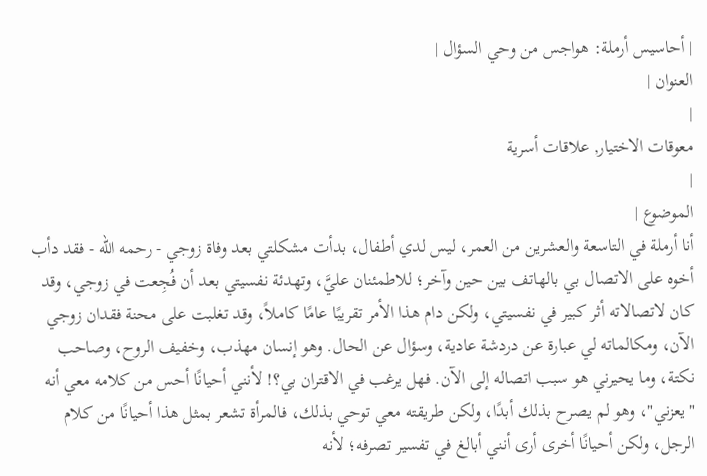| أحاسيس أرملة: هواجس من وحي السؤال |
العنوان |
|
معوقات الاختيار, علاقات أسرية
|
الموضوع |
أنا أرملة في التاسعة والعشرين من العمر، ليس لدي أطفال، بدأت مشكلتي بعد وفاة زوجي - رحمه الله - فقد دأب أخوه على الاتصال بي بالهاتف بين حين وآخر؛ للاطمئنان عليَّ، وتهدئة نفسيتي بعد أن فُجِعت في زوجي، وقد كان لاتصالاته أثر كبير في نفسيتي، ولكن دام هذا الأمر تقريبًا عامًا كاملاً، وقد تغلبت على محنة فقدان زوجي الآن، ومكالماته لي عبارة عن دردشة عادية، وسؤال عن الحال. وهو إنسان مهذب، وخفيف الروح، وصاحب نكتة، وما يحيرني هو سبب اتصاله إلى الآن. فهل يرغب في الاقتران بي؟! لأنني أحيانًا أحس من كلامه معي أنه "يعزني"، وهو لم يصرح بذلك أبدًا، ولكن طريقته معي توحي بذلك، فالمرأة تشعر بمثل هذا أحيانًا من كلام الرجل، ولكن أحيانًا أخرى أرى أنني أبالغ في تفسير تصرفه؛ لأنه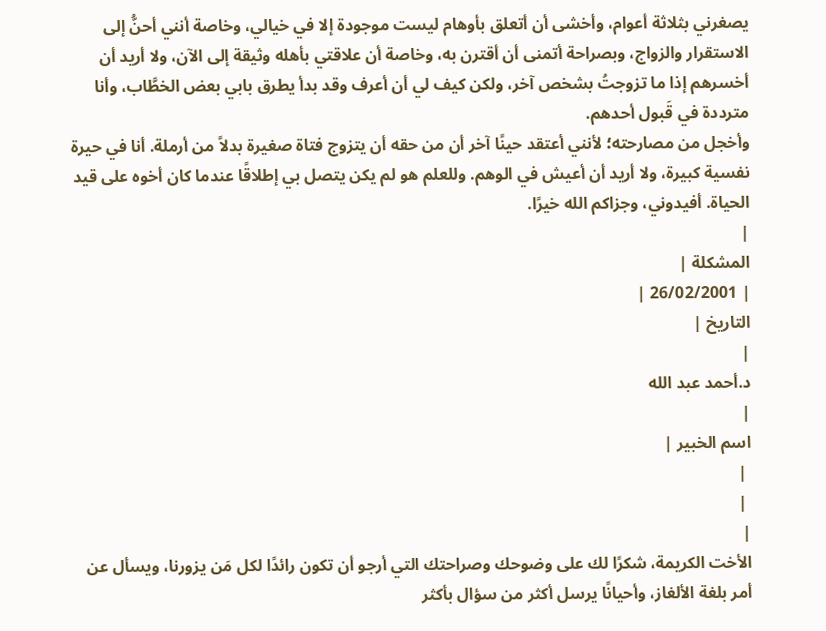يصغرني بثلاثة أعوام، وأخشى أن أتعلق بأوهام ليست موجودة إلا في خيالي، وخاصة أنني أحنُّ إلى الاستقرار والزواج، وبصراحة أتمنى أن أقترن به، وخاصة أن علاقتي بأهله وثيقة إلى الآن، ولا أريد أن أخسرهم إذا ما تزوجتُ بشخص آخر، ولكن كيف لي أن أعرف وقد بدأ يطرق بابي بعض الخطَّاب، وأنا مترددة في قَبول أحدهم.
وأخجل من مصارحته؛ لأنني أعتقد حينًا آخر أن من حقه أن يتزوج فتاة صغيرة بدلاً من أرملة. أنا في حيرة نفسية كبيرة، ولا أريد أن أعيش في الوهم. وللعلم هو لم يكن يتصل بي إطلاقًا عندما كان أخوه على قيد الحياة. أفيدوني، وجزاكم الله خيرًا.
|
المشكلة |
| 26/02/2001 |
التاريخ |
|
د.أحمد عبد الله
|
اسم الخبير |
 |
 |
|
الأخت الكريمة، شكرًا لك على وضوحك وصراحتك التي أرجو أن تكون رائدًا لكل مَن يزورنا، ويسأل عن أمر بلغة الألغاز، وأحيانًا يرسل أكثر من سؤال بأكثر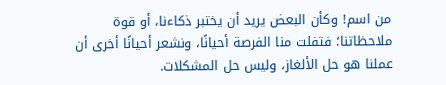من اسم! وكأن البعض يريد أن يختبر ذكاءنا، أو قوة ملاحظاتنا؛ فتفلت منا الفرصة أحيانًا، ونشعر أحيانًا أخرى أن عملنا هو حل الألغاز، وليس حل المشكلات.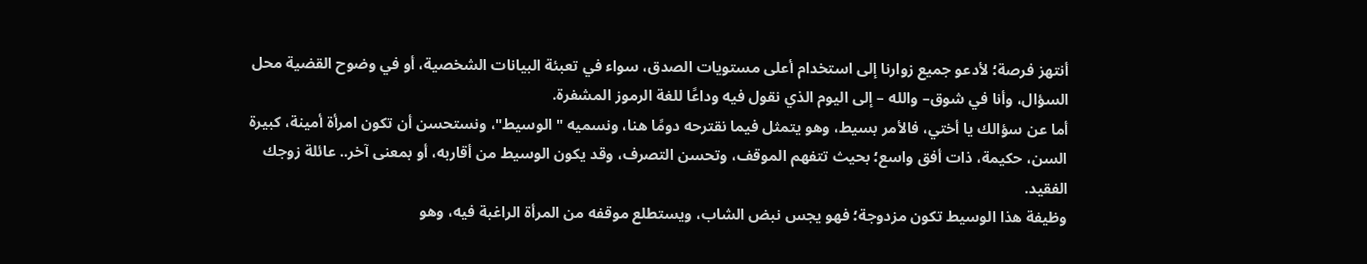أنتهز فرصة؛ لأدعو جميع زوارنا إلى استخدام أعلى مستويات الصدق، سواء في تعبئة البيانات الشخصية، أو في وضوح القضية محل السؤال، وأنا في شوق– والله – إلى اليوم الذي نقول فيه وداعًا للغة الرموز المشفرة.
أما عن سؤالك يا أختي، فالأمر بسيط، وهو يتمثل فيما نقترحه دومًا هنا، ونسميه "الوسيط"، ونستحسن أن تكون امرأة أمينة، كبيرة السن، حكيمة، ذات أفق واسع؛ بحيث تتفهم الموقف، وتحسن التصرف، وقد يكون الوسيط من أقاربه، أو بمعنى آخر.. عائلة زوجك الفقيد.
وظيفة هذا الوسيط تكون مزدوجة؛ فهو يجس نبض الشاب، ويستطلع موقفه من المرأة الراغبة فيه، وهو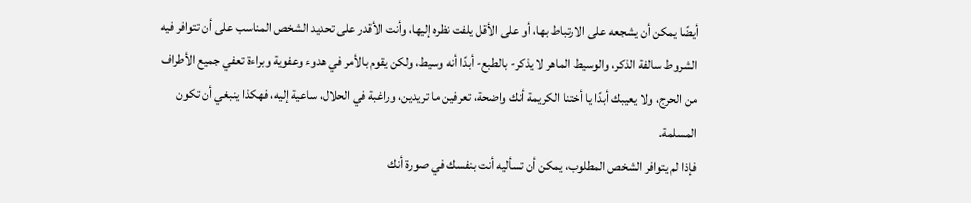أيضًا يمكن أن يشجعه على الارتباط بها، أو على الأقل يلفت نظره إليها، وأنت الأقدر على تحديد الشخص المناسب على أن تتوافر فيه الشروط سالفة الذكر، والوسيط الماهر لا يذكر- بالطبع- أبدًا أنه وسيط، ولكن يقوم بالأمر في هدوء وعفوية وبراءة تعفي جميع الأطراف من الحرج، ولا يعيبك أبدًا يا أختنا الكريمة أنك واضحة، تعرفين ما تريدين، وراغبة في الحلال، ساعية إليه، فهكذا ينبغي أن تكون المسلمة.
فإذا لم يتوافر الشخص المطلوب، يمكن أن تسأليه أنت بنفسك في صورة أنك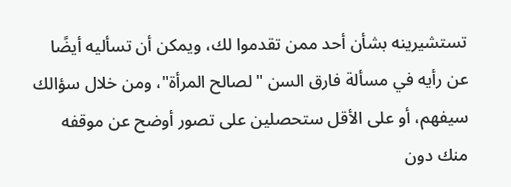تستشيرينه بشأن أحد ممن تقدموا لك، ويمكن أن تسأليه أيضًا عن رأيه في مسألة فارق السن "لصالح المرأة"، ومن خلال سؤالك سيفهم، أو على الأقل ستحصلين على تصور أوضح عن موقفه منك دون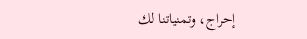إحراج، وتمنياتنا لك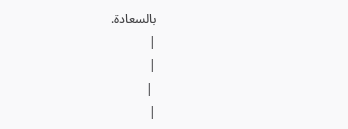بالسعادة.
|
|
 |
|